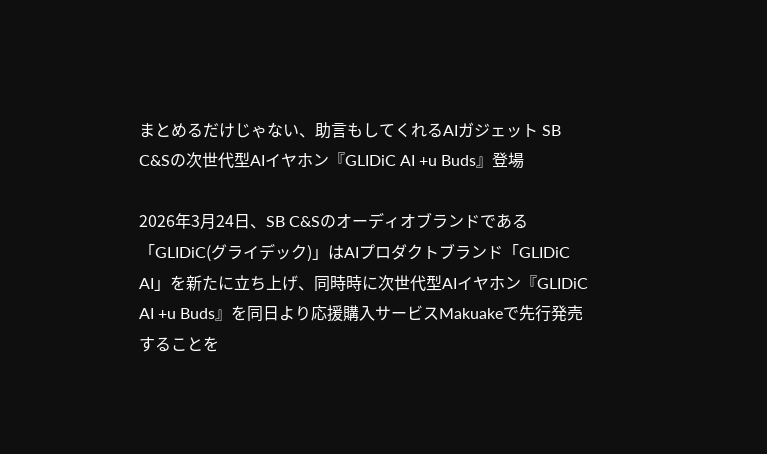まとめるだけじゃない、助言もしてくれるAIガジェット SB C&Sの次世代型AIイヤホン『GLIDiC AI +u Buds』登場

2026年3月24日、SB C&Sのオーディオブランドである「GLIDiC(グライデック)」はAIプロダクトブランド「GLIDiC AI」を新たに立ち上げ、同時時に次世代型AIイヤホン『GLIDiC AI +u Buds』を同日より応援購入サービスMakuakeで先行発売することを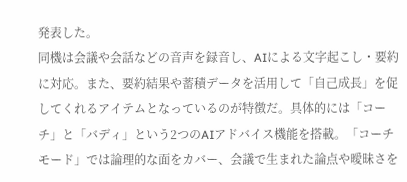発表した。
同機は会議や会話などの音声を録音し、AIによる文字起こし・要約に対応。また、要約結果や蓄積データを活用して「自己成長」を促してくれるアイテムとなっているのが特徴だ。具体的には「コーチ」と「バディ」という2つのAIアドバイス機能を搭載。「コーチモード」では論理的な面をカバー、会議で生まれた論点や曖昧さを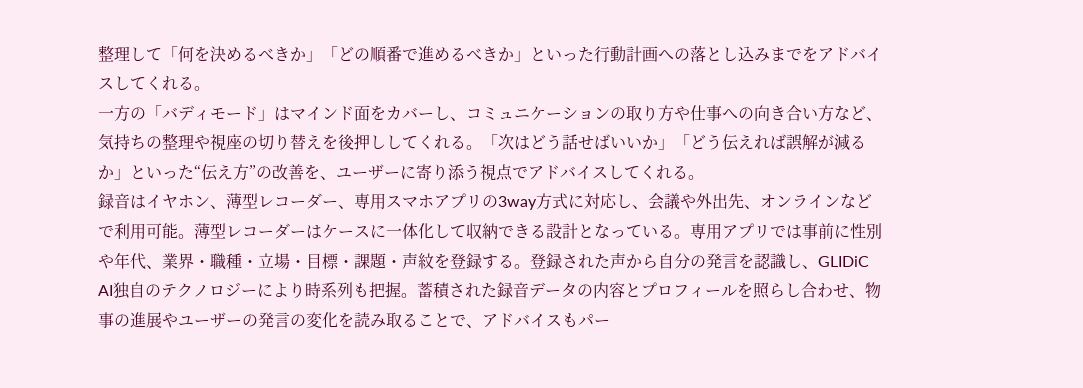整理して「何を決めるべきか」「どの順番で進めるべきか」といった行動計画への落とし込みまでをアドバイスしてくれる。
一方の「バディモード」はマインド面をカバーし、コミュニケーションの取り方や仕事への向き合い方など、気持ちの整理や視座の切り替えを後押ししてくれる。「次はどう話せばいいか」「どう伝えれば誤解が減るか」といった“伝え方”の改善を、ユーザーに寄り添う視点でアドバイスしてくれる。
録音はイヤホン、薄型レコーダー、専用スマホアプリの3way方式に対応し、会議や外出先、オンラインなどで利用可能。薄型レコーダーはケースに一体化して収納できる設計となっている。専用アプリでは事前に性別や年代、業界・職種・立場・目標・課題・声紋を登録する。登録された声から自分の発言を認識し、GLIDiC AI独自のテクノロジーにより時系列も把握。蓄積された録音データの内容とプロフィールを照らし合わせ、物事の進展やユーザーの発言の変化を読み取ることで、アドバイスもパー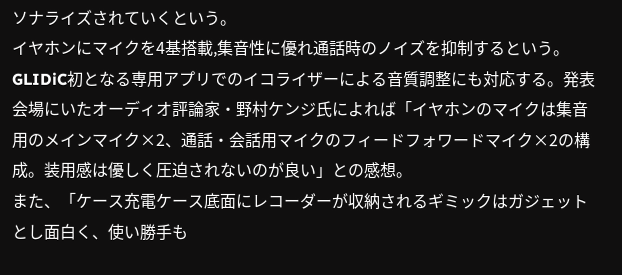ソナライズされていくという。
イヤホンにマイクを4基搭載,集音性に優れ通話時のノイズを抑制するという。GLIDiC初となる専用アプリでのイコライザーによる音質調整にも対応する。発表会場にいたオーディオ評論家・野村ケンジ氏によれば「イヤホンのマイクは集音用のメインマイク×2、通話・会話用マイクのフィードフォワードマイク×2の構成。装用感は優しく圧迫されないのが良い」との感想。
また、「ケース充電ケース底面にレコーダーが収納されるギミックはガジェットとし面白く、使い勝手も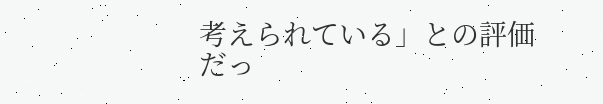考えられている」との評価だっ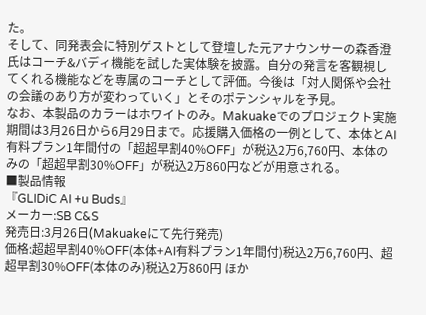た。
そして、同発表会に特別ゲストとして登壇した元アナウンサーの森香澄氏はコーチ&バディ機能を試した実体験を披露。自分の発言を客観視してくれる機能などを専属のコーチとして評価。今後は「対人関係や会社の会議のあり方が変わっていく」とそのポテンシャルを予見。
なお、本製品のカラーはホワイトのみ。Makuakeでのプロジェクト実施期間は3月26日から6月29日まで。応援購入価格の一例として、本体とAI有料プラン1年間付の「超超早割40%OFF」が税込2万6,760円、本体のみの「超超早割30%OFF」が税込2万860円などが用意される。
■製品情報
『GLIDiC AI +u Buds』
メーカー:SB C&S
発売日:3月26日(Makuakeにて先行発売)
価格:超超早割40%OFF(本体+AI有料プラン1年間付)税込2万6,760円、超超早割30%OFF(本体のみ)税込2万860円 ほか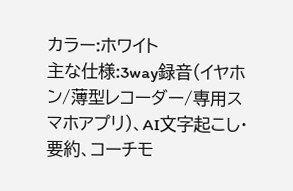カラー:ホワイト
主な仕様:3way録音(イヤホン/薄型レコーダー/専用スマホアプリ)、AI文字起こし・要約、コーチモ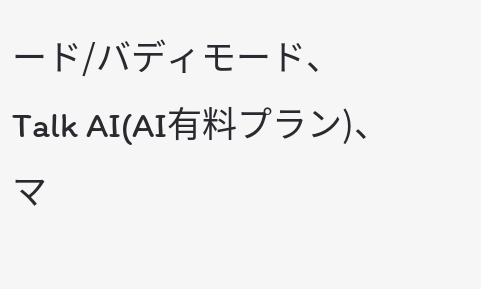ード/バディモード、Talk AI(AI有料プラン)、マ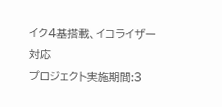イク4基搭載、イコライザー対応
プロジェクト実施期間:3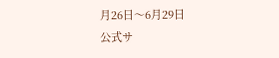月26日〜6月29日
公式サ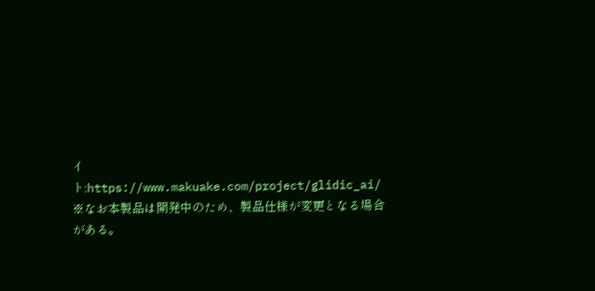イト:https://www.makuake.com/project/glidic_ai/
※なお本製品は開発中のため、製品仕様が変更となる場合がある。